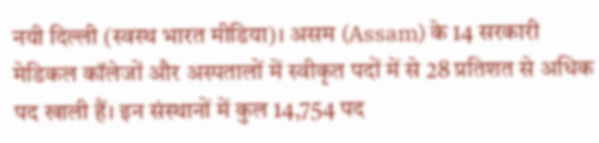नयी दिल्ली (स्वस्थ भारत मीडिया)। असम (Assam) के 14 सरकारी मेडिकल कॉलेजों और अस्पतालों में स्वीकृत पदों में से 28 प्रतिशत से अधिक पद खाली हैं। इन संस्थानों में कुल 14,754 पद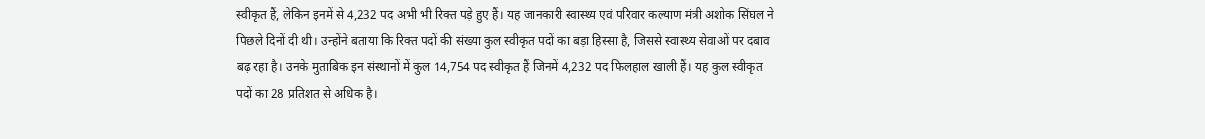स्वीकृत हैं, लेकिन इनमें से 4,232 पद अभी भी रिक्त पड़े हुए हैं। यह जानकारी स्वास्थ्य एवं परिवार कल्याण मंत्री अशोक सिंघल ने पिछले दिनों दी थी। उन्होंने बताया कि रिक्त पदों की संख्या कुल स्वीकृत पदों का बड़ा हिस्सा है, जिससे स्वास्थ्य सेवाओं पर दबाव बढ़ रहा है। उनके मुताबिक इन संस्थानों में कुल 14,754 पद स्वीकृत हैं जिनमें 4,232 पद फिलहाल खाली हैं। यह कुल स्वीकृत पदों का 28 प्रतिशत से अधिक है।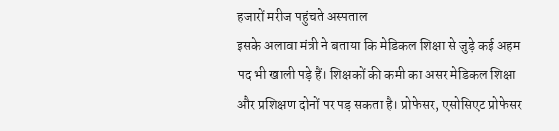हजारों मरीज पहुंचते अस्पताल
इसके अलावा मंत्री ने बताया कि मेडिकल शिक्षा से जुड़े कई अहम पद भी खाली पड़े हैं। शिक्षकों की कमी का असर मेडिकल शिक्षा और प्रशिक्षण दोनों पर पड़ सकता है। प्रोफेसर, एसोसिएट प्रोफेसर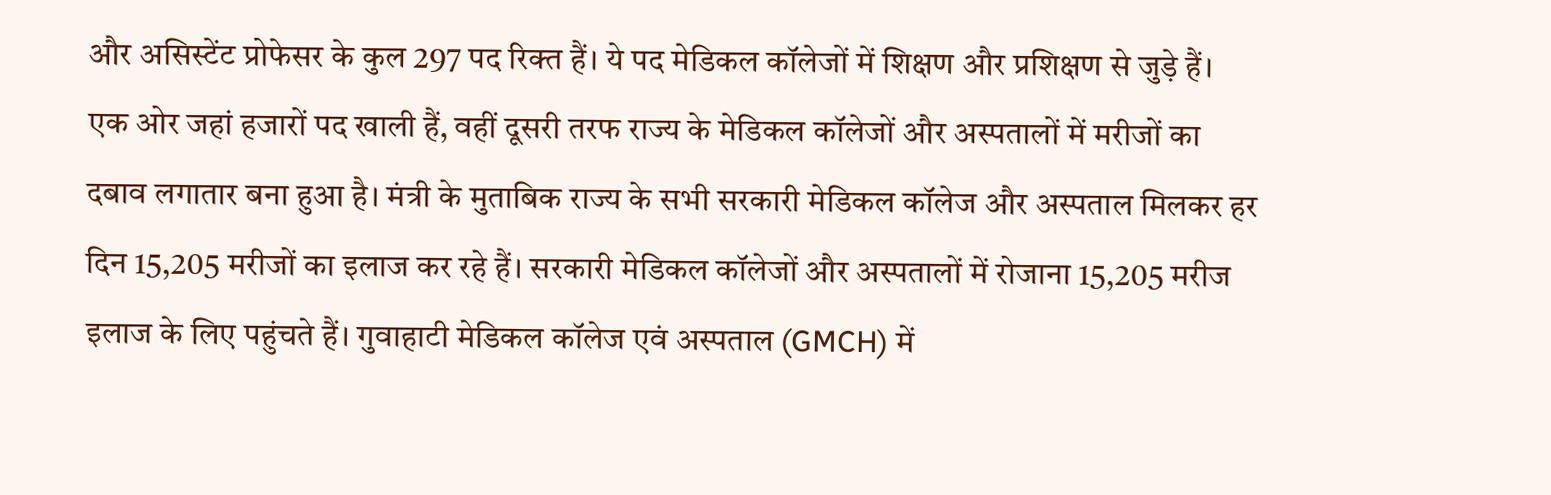और असिस्टेंट प्रोफेसर के कुल 297 पद रिक्त हैं। ये पद मेडिकल कॉलेजों में शिक्षण और प्रशिक्षण से जुड़े हैं। एक ओर जहां हजारों पद खाली हैं, वहीं दूसरी तरफ राज्य के मेडिकल कॉलेजों और अस्पतालों में मरीजों का दबाव लगातार बना हुआ है। मंत्री के मुताबिक राज्य के सभी सरकारी मेडिकल कॉलेज और अस्पताल मिलकर हर दिन 15,205 मरीजों का इलाज कर रहे हैं। सरकारी मेडिकल कॉलेजों और अस्पतालों में रोजाना 15,205 मरीज इलाज के लिए पहुंचते हैं। गुवाहाटी मेडिकल कॉलेज एवं अस्पताल (GMCH) में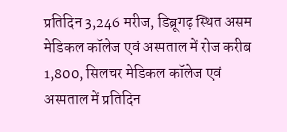प्रतिदिन 3,246 मरीज, डिब्रूगढ़ स्थित असम मेडिकल कॉलेज एवं अस्पताल में रोज करीब 1,800, सिलचर मेडिकल कॉलेज एवं अस्पताल में प्रतिदिन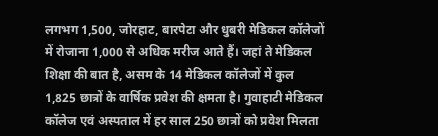लगभग 1,500, जोरहाट, बारपेटा और धुबरी मेडिकल कॉलेजों में रोजाना 1,000 से अधिक मरीज आते हैं। जहां ते मेडिकल शिक्षा की बात है, असम के 14 मेडिकल कॉलेजों में कुल 1,825 छात्रों के वार्षिक प्रवेश की क्षमता है। गुवाहाटी मेडिकल कॉलेज एवं अस्पताल में हर साल 250 छात्रों को प्रवेश मिलता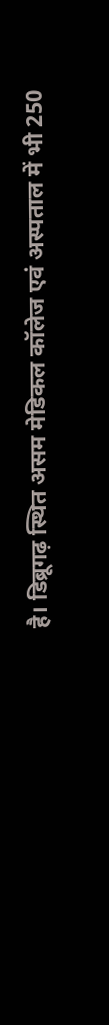है। डिब्रूगढ़ स्थित असम मेडिकल कॉलेज एवं अस्पताल में भी 250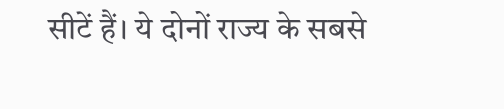सीटें हैं। ये दोनों राज्य के सबसे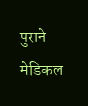पुराने मेडिकल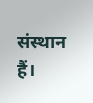संस्थान हैं।